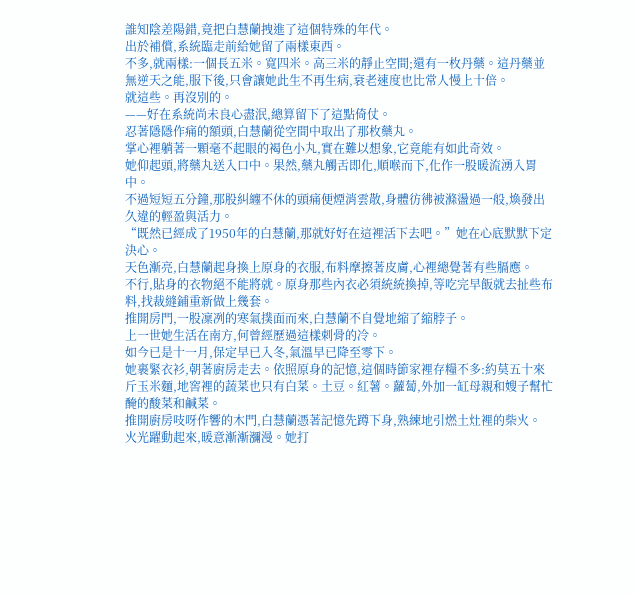誰知陰差陽錯,竟把白慧蘭拽進了這個特殊的年代。
出於補償,系統臨走前給她留了兩樣東西。
不多,就兩樣:一個長五米。寬四米。高三米的靜止空間;還有一枚丹藥。這丹藥並無逆天之能,服下後,只會讓她此生不再生病,衰老速度也比常人慢上十倍。
就這些。再沒別的。
——好在系統尚未良心盡泯,總算留下了這點倚仗。
忍著隱隱作痛的額頭,白慧蘭從空間中取出了那枚藥丸。
掌心裡躺著一顆毫不起眼的褐色小丸,實在難以想象,它竟能有如此奇效。
她仰起頭,將藥丸送入口中。果然,藥丸觸舌即化,順喉而下,化作一股暖流湧入胃中。
不過短短五分鐘,那股糾纏不休的頭痛便煙消雲散,身體彷彿被滌盪過一般,煥發出久違的輕盈與活力。
“既然已經成了1950年的白慧蘭,那就好好在這裡活下去吧。”她在心底默默下定決心。
天色漸亮,白慧蘭起身換上原身的衣服,布料摩擦著皮膚,心裡總覺著有些膈應。
不行,貼身的衣物絕不能將就。原身那些內衣必須統統換掉,等吃完早飯就去扯些布料,找裁縫鋪重新做上幾套。
推開房門,一股凜冽的寒氣撲面而來,白慧蘭不自覺地縮了縮脖子。
上一世她生活在南方,何曾經歷過這樣刺骨的冷。
如今已是十一月,保定早已入冬,氣溫早已降至零下。
她裹緊衣衫,朝著廚房走去。依照原身的記憶,這個時節家裡存糧不多:約莫五十來斤玉米麵,地窖裡的蔬菜也只有白菜。土豆。紅薯。蘿蔔,外加一缸母親和嫂子幫忙醃的酸菜和鹹菜。
推開廚房吱呀作響的木門,白慧蘭憑著記憶先蹲下身,熟練地引燃土灶裡的柴火。
火光躍動起來,暖意漸漸瀰漫。她打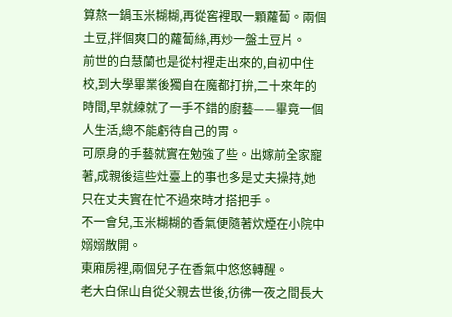算熬一鍋玉米糊糊,再從窖裡取一顆蘿蔔。兩個土豆,拌個爽口的蘿蔔絲,再炒一盤土豆片。
前世的白慧蘭也是從村裡走出來的,自初中住校,到大學畢業後獨自在魔都打拚,二十來年的時間,早就練就了一手不錯的廚藝——畢竟一個人生活,總不能虧待自己的胃。
可原身的手藝就實在勉強了些。出嫁前全家寵著,成親後這些灶臺上的事也多是丈夫操持,她只在丈夫實在忙不過來時才搭把手。
不一會兒,玉米糊糊的香氣便隨著炊煙在小院中嫋嫋散開。
東廂房裡,兩個兒子在香氣中悠悠轉醒。
老大白保山自從父親去世後,彷彿一夜之間長大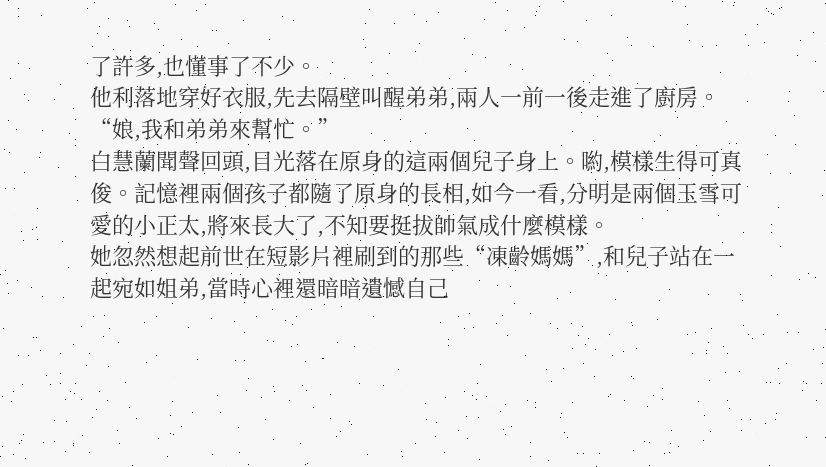了許多,也懂事了不少。
他利落地穿好衣服,先去隔壁叫醒弟弟,兩人一前一後走進了廚房。
“娘,我和弟弟來幫忙。”
白慧蘭聞聲回頭,目光落在原身的這兩個兒子身上。喲,模樣生得可真俊。記憶裡兩個孩子都隨了原身的長相,如今一看,分明是兩個玉雪可愛的小正太,將來長大了,不知要挺拔帥氣成什麼模樣。
她忽然想起前世在短影片裡刷到的那些“凍齡媽媽”,和兒子站在一起宛如姐弟,當時心裡還暗暗遺憾自己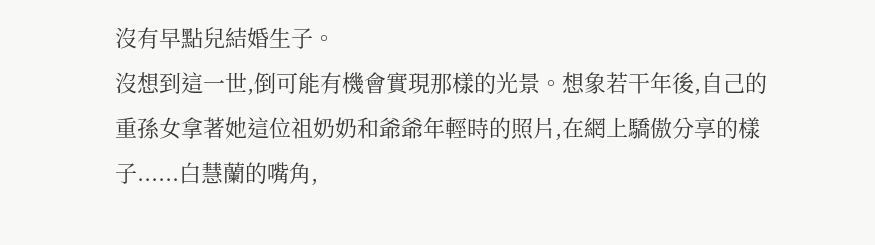沒有早點兒結婚生子。
沒想到這一世,倒可能有機會實現那樣的光景。想象若干年後,自己的重孫女拿著她這位祖奶奶和爺爺年輕時的照片,在網上驕傲分享的樣子......白慧蘭的嘴角,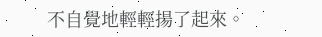不自覺地輕輕揚了起來。